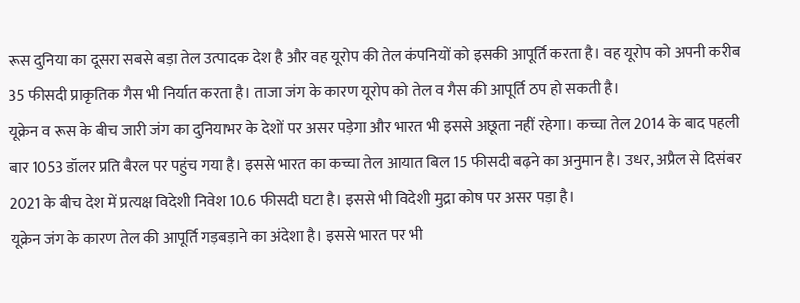रूस दुनिया का दूसरा सबसे बड़ा तेल उत्पादक देश है और वह यूरोप की तेल कंपनियों को इसकी आपूर्ति करता है। वह यूरोप को अपनी करीब 35 फीसदी प्राकृतिक गैस भी निर्यात करता है। ताजा जंग के कारण यूरोप को तेल व गैस की आपूर्ति ठप हो सकती है।
यूक्रेन व रूस के बीच जारी जंग का दुनियाभर के देशों पर असर पड़ेगा और भारत भी इससे अछूता नहीं रहेगा। कच्चा तेल 2014 के बाद पहली बार 1053 डॉलर प्रति बैरल पर पहुंच गया है। इससे भारत का कच्चा तेल आयात बिल 15 फीसदी बढ़ने का अनुमान है। उधर, अप्रैल से दिसंबर 2021 के बीच देश में प्रत्यक्ष विदेशी निवेश 10.6 फीसदी घटा है। इससे भी विदेशी मुद्रा कोष पर असर पड़ा है।
यूक्रेन जंग के कारण तेल की आपूर्ति गड़बड़ाने का अंदेशा है। इससे भारत पर भी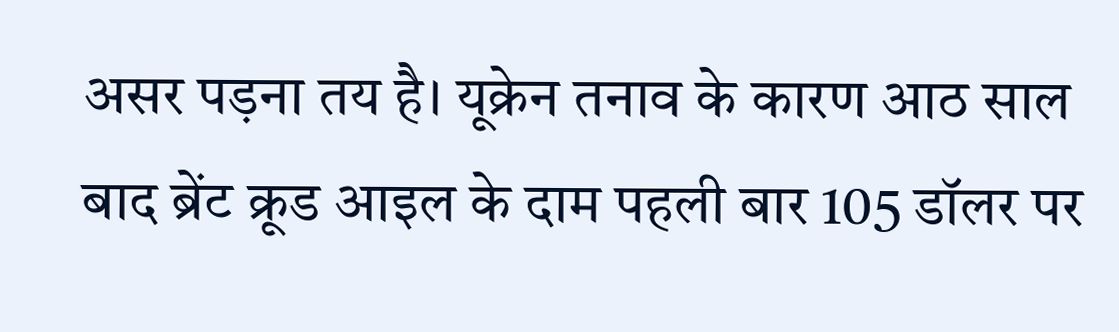असर पड़ना तय है। यूक्रेन तनाव के कारण आठ साल बाद ब्रेंट क्रूड आइल के दाम पहली बार 105 डॉलर पर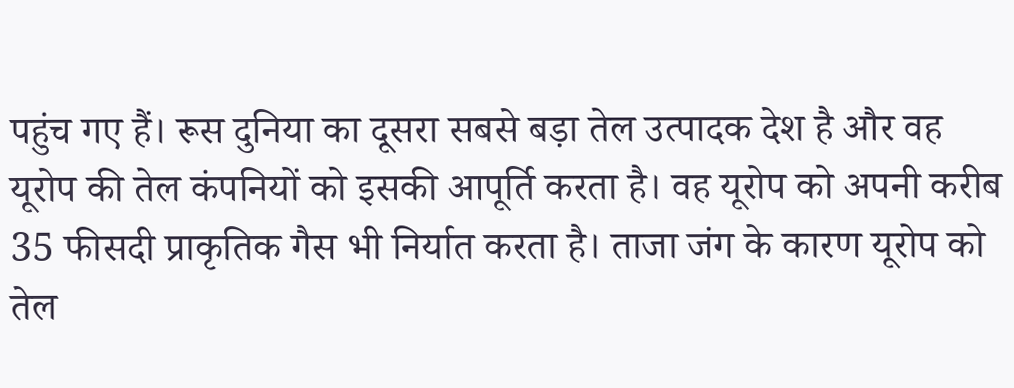पहुंच गए हैं। रूस दुनिया का दूसरा सबसे बड़ा तेल उत्पादक देश है और वह यूरोप की तेल कंपनियों को इसकी आपूर्ति करता है। वह यूरोप को अपनी करीब 35 फीसदी प्राकृतिक गैस भी निर्यात करता है। ताजा जंग के कारण यूरोप को तेल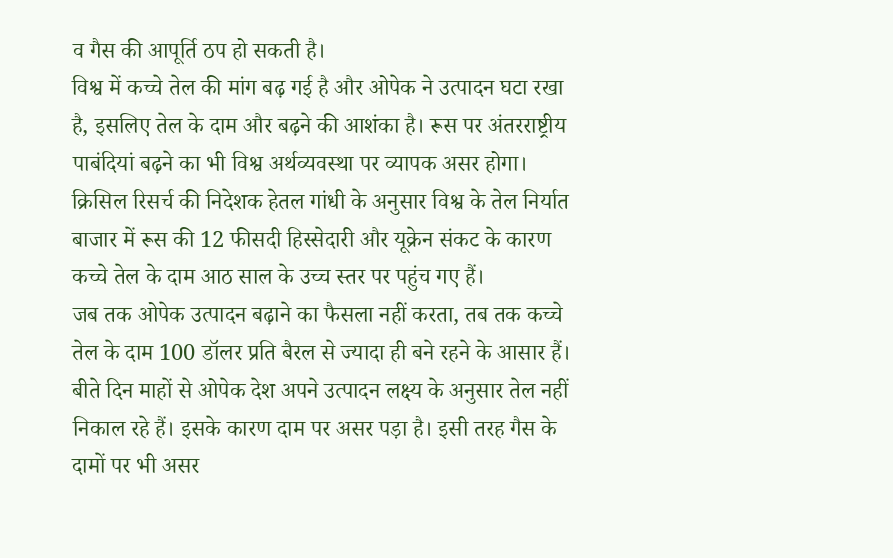व गैस की आपूर्ति ठप हो सकती है।
विश्व में कच्चे तेल की मांग बढ़ गई है और ओपेक ने उत्पादन घटा रखा है, इसलिए तेल के दाम और बढ़ने की आशंका है। रूस पर अंतरराष्ट्रीय पाबंदियां बढ़ने का भी विश्व अर्थव्यवस्था पर व्यापक असर होगा। क्रिसिल रिसर्च की निदेशक हेतल गांधी के अनुसार विश्व के तेल निर्यात बाजार में रूस की 12 फीसदी हिस्सेदारी और यूक्रेन संकट के कारण कच्चे तेल के दाम आठ साल के उच्च स्तर पर पहुंच गए हैं।
जब तक ओपेक उत्पादन बढ़ाने का फैसला नहीं करता, तब तक कच्चे तेल के दाम 100 डॉलर प्रति बैरल से ज्यादा ही बने रहने के आसार हैं। बीते दिन माहों से ओपेक देश अपने उत्पादन लक्ष्य के अनुसार तेल नहीं निकाल रहे हैं। इसके कारण दाम पर असर पड़ा है। इसी तरह गैस के दामों पर भी असर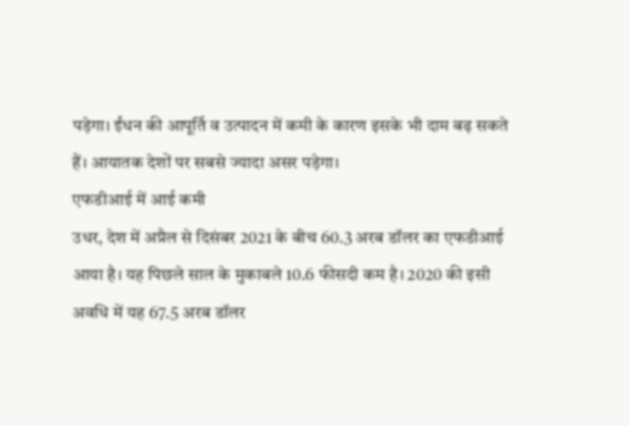पड़ेगा। ईंधन की आपूर्ति व उत्पादन में कमी के कारण इसके भी दाम बढ़ सकते हैं। आयातक देशों पर सबसे ज्यादा असर पड़ेगा।
एफडीआई में आई कमी
उधर, देश में अप्रैल से दिसंबर 2021 के बीच 60.3 अरब डॉलर का एफडीआई आया है। यह पिछले साल के मुकाबले 10.6 फीसदी कम है। 2020 की इसी अवधि में यह 67.5 अरब डॉलर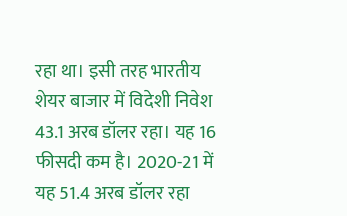रहा था। इसी तरह भारतीय शेयर बाजार में विदेशी निवेश 43.1 अरब डॉलर रहा। यह 16 फीसदी कम है। 2020-21 में यह 51.4 अरब डॉलर रहा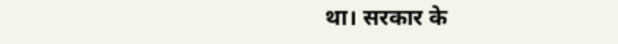था। सरकार के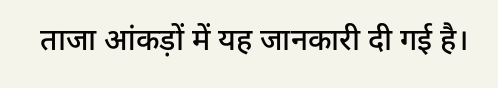ताजा आंकड़ों में यह जानकारी दी गई है।